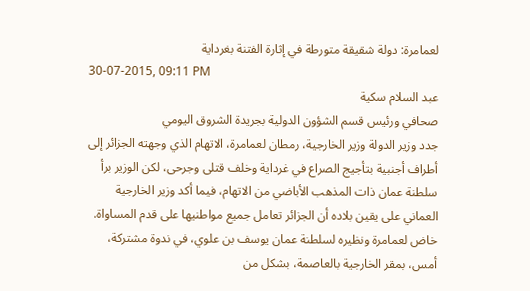لعمامرة: دولة شقيقة متورطة في إثارة الفتنة بغرداية
30-07-2015, 09:11 PM
عبد السلام سكية
صحافي ورئيس قسم الشؤون الدولية بجريدة الشروق اليومي
جدد وزير الدولة وزير الخارجية، رمطان لعمامرة، الاتهام الذي وجهته الجزائر إلى أطراف أجنبية بتأجيج الصراع في غرداية وخلف قتلى وجرحى، لكن الوزير برأ سلطنة عمان ذات المذهب الأباضي من الاتهام، فيما أكد وزير الخارجية العماني على يقين بلاده أن الجزائر تعامل جميع مواطنيها على قدم المساواة.
خاض لعمامرة ونظيره لسلطنة عمان يوسف بن علوي، في ندوة مشتركة، أمس، بمقر الخارجية بالعاصمة، بشكل من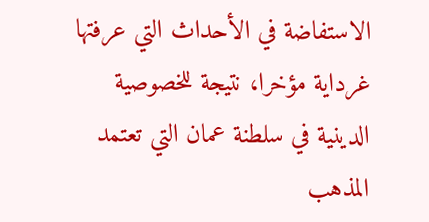الاستفاضة في الأحداث التي عرفتها غرداية مؤخرا، نتيجة للخصوصية الدينية في سلطنة عمان التي تعتمد المذهب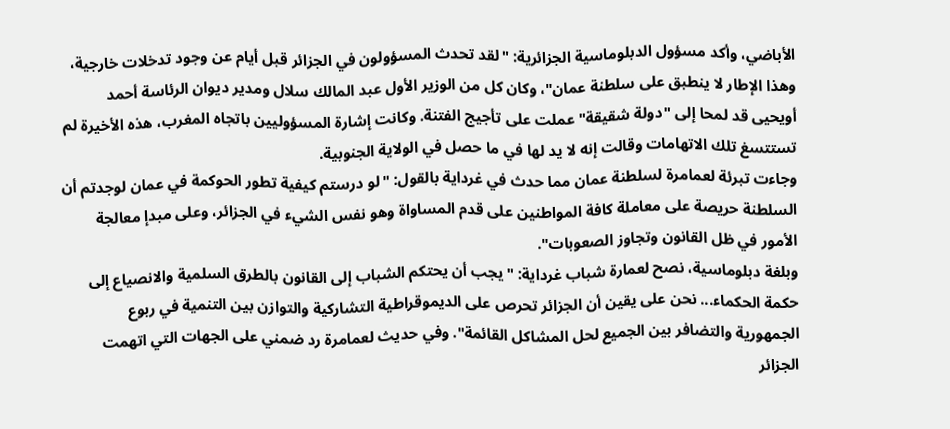الأباضي، وأكد مسؤول الدبلوماسية الجزائرية: "لقد تحدث المسؤولون في الجزائر قبل أيام عن وجود تدخلات خارجية، وهذا الإطار لا ينطبق على سلطنة عمان"، وكان كل من الوزير الأول عبد المالك سلال ومدير ديوان الرئاسة أحمد أويحيى قد لمحا إلى "دولة شقيقة" عملت على تأجيج الفتنة. وكانت إشارة المسؤوليين باتجاه المغرب، هذه الأخيرة لم تستتسغ تلك الاتهامات وقالت إنه لا يد لها في ما حصل في الولاية الجنوبية.
وجاءت تبرئة لعمامرة لسلطنة عمان مما حدث في غرداية بالقول: "لو درستم كيفية تطور الحوكمة في عمان لوجدتم أن السلطنة حريصة على معاملة كافة المواطنين على قدم المساواة وهو نفس الشيء في الجزائر، وعلى مبدإ معالجة الأمور في ظل القانون وتجاوز الصعوبات".
وبلغة دبلوماسية، نصح لعمارة شباب غرداية: "يجب أن يحتكم الشباب إلى القانون بالطرق السلمية والانصياع إلى حكمة الحكماء... نحن على يقين أن الجزائر تحرص على الديموقراطية التشاركية والتوازن بين التنمية في ربوع الجمهورية والتضافر بين الجميع لحل المشاكل القائمة". وفي حديث لعمامرة رد ضمني على الجهات التي اتهمت الجزائر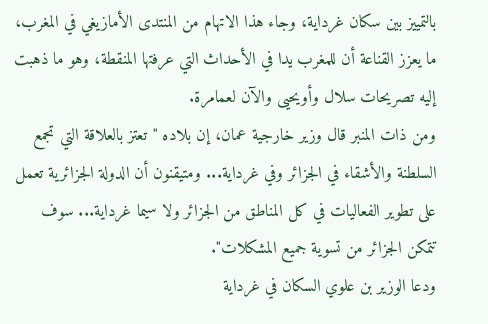بالتمييز بين سكان غرداية، وجاء هذا الاتهام من المنتدى الأمازيغي في المغرب، ما يعزز القناعة أن للمغرب يدا في الأحداث التي عرفتها المنقطة، وهو ما ذهبت إليه تصريحات سلال وأويحيى والآن لعمامرة.
ومن ذات المنبر قال وزير خارجية عمان، إن بلاده "تعتز بالعلاقة التي تجمع السلطنة والأشقاء في الجزائر وفي غرداية... ومتيقنون أن الدولة الجزائرية تعمل على تطوير الفعاليات في كل المناطق من الجزائر ولا سيما غرداية... سوف تتمكن الجزائر من تسوية جميع المشكلات".
ودعا الوزير بن علوي السكان في غرداية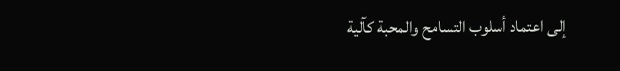إلى اعتماد أسلوب التسامح والمحبة كآلية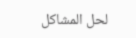لحل المشاكل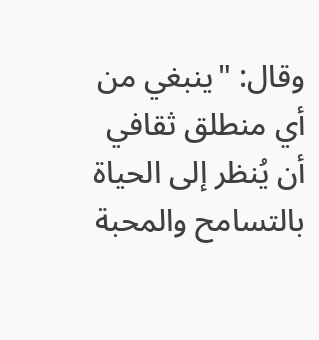وقال: "ينبغي من أي منطلق ثقافي أن يُنظر إلى الحياة بالتسامح والمحبة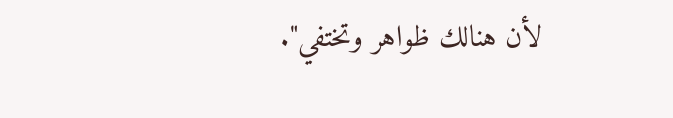لأن هنالك ظواهر وتختفي".